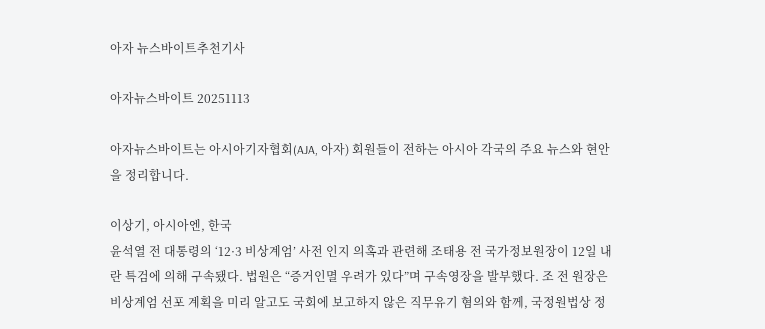아자 뉴스바이트추천기사

아자뉴스바이트 20251113

아자뉴스바이트는 아시아기자협회(AJA, 아자) 회원들이 전하는 아시아 각국의 주요 뉴스와 현안을 정리합니다.

이상기, 아시아엔, 한국
윤석열 전 대통령의 ‘12·3 비상계엄’ 사전 인지 의혹과 관련해 조태용 전 국가정보원장이 12일 내란 특검에 의해 구속됐다. 법원은 “증거인멸 우려가 있다”며 구속영장을 발부했다. 조 전 원장은 비상계엄 선포 계획을 미리 알고도 국회에 보고하지 않은 직무유기 혐의와 함께, 국정원법상 정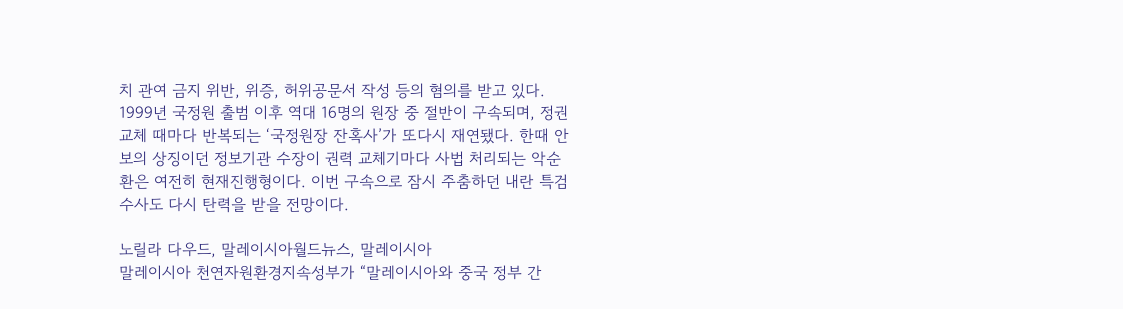치 관여 금지 위반, 위증, 허위공문서 작성 등의 혐의를 받고 있다. 1999년 국정원 출범 이후 역대 16명의 원장 중 절반이 구속되며, 정권 교체 때마다 반복되는 ‘국정원장 잔혹사’가 또다시 재연됐다. 한때 안보의 상징이던 정보기관 수장이 권력 교체기마다 사법 처리되는 악순환은 여전히 현재진행형이다. 이번 구속으로 잠시 주춤하던 내란 특검 수사도 다시 탄력을 받을 전망이다.

노릴라 다우드, 말레이시아월드뉴스, 말레이시아
말레이시아 천연자원환경지속성부가 “말레이시아와 중국 정부 간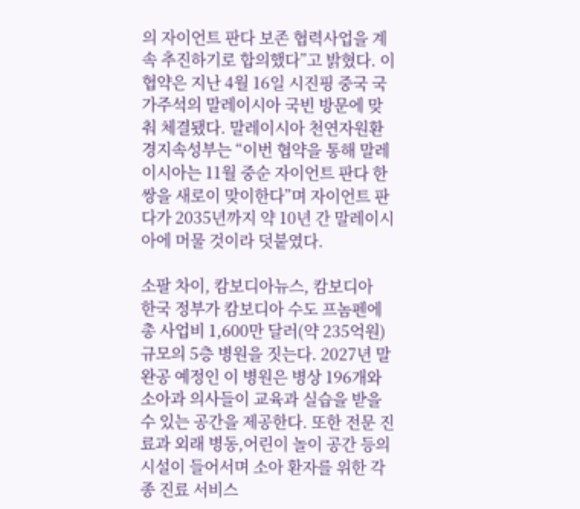의 자이언트 판다 보존 협력사업을 계속 추진하기로 합의했다”고 밝혔다. 이 협약은 지난 4월 16일 시진핑 중국 국가주석의 말레이시아 국빈 방문에 맞춰 체결됐다. 말레이시아 천연자원환경지속성부는 “이번 협약을 통해 말레이시아는 11월 중순 자이언트 판다 한 쌍을 새로이 맞이한다”며 자이언트 판다가 2035년까지 약 10년 간 말레이시아에 머물 것이라 덧붙였다.

소팔 차이, 캄보디아뉴스, 캄보디아
한국 정부가 캄보디아 수도 프놈펜에 총 사업비 1,600만 달러(약 235억원) 규모의 5층 병원을 짓는다. 2027년 말 완공 예정인 이 병원은 병상 196개와 소아과 의사들이 교육과 실습을 받을 수 있는 공간을 제공한다. 또한 전문 진료과 외래 병동,어린이 놀이 공간 등의 시설이 들어서며 소아 환자를 위한 각종 진료 서비스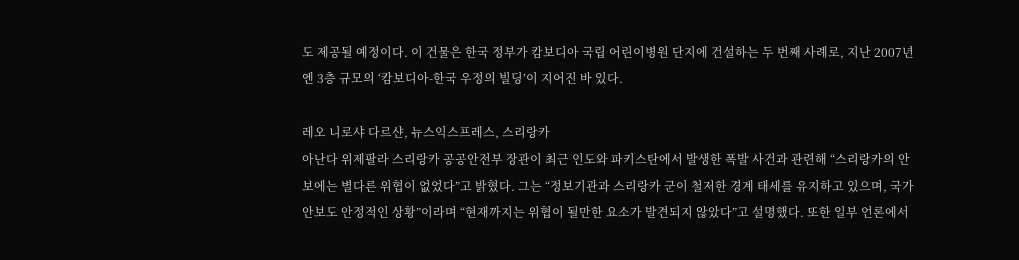도 제공될 예정이다. 이 건물은 한국 정부가 캄보디아 국립 어린이병원 단지에 건설하는 두 번째 사례로, 지난 2007년엔 3층 규모의 ‘캄보디아-한국 우정의 빌딩’이 지어진 바 있다.

레오 니로샤 다르샨, 뉴스익스프레스, 스리랑카
아난다 위제팔라 스리랑카 공공안전부 장관이 최근 인도와 파키스탄에서 발생한 폭발 사건과 관련해 “스리랑카의 안보에는 별다른 위협이 없었다”고 밝혔다. 그는 “정보기관과 스리랑카 군이 철저한 경계 태세를 유지하고 있으며, 국가 안보도 안정적인 상황”이라며 “현재까지는 위협이 될만한 요소가 발견되지 않았다”고 설명했다. 또한 일부 언론에서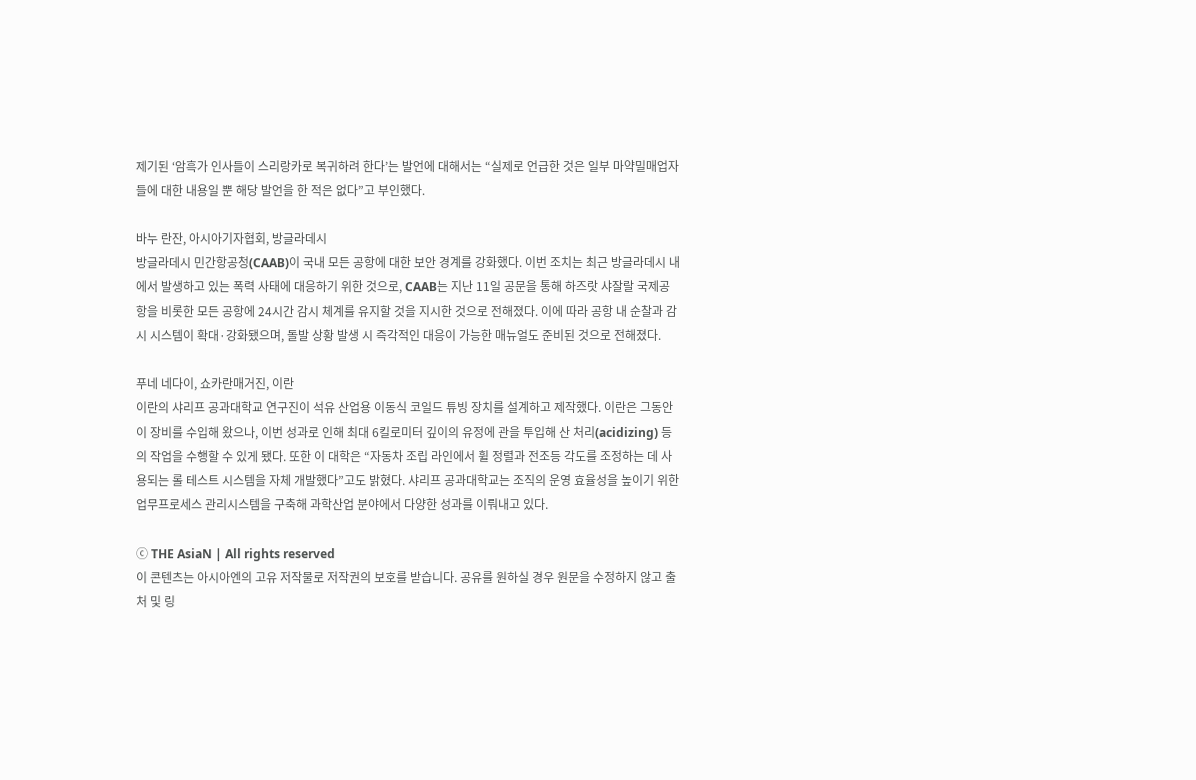제기된 ‘암흑가 인사들이 스리랑카로 복귀하려 한다’는 발언에 대해서는 “실제로 언급한 것은 일부 마약밀매업자들에 대한 내용일 뿐 해당 발언을 한 적은 없다”고 부인했다.

바누 란잔, 아시아기자협회, 방글라데시
방글라데시 민간항공청(CAAB)이 국내 모든 공항에 대한 보안 경계를 강화했다. 이번 조치는 최근 방글라데시 내에서 발생하고 있는 폭력 사태에 대응하기 위한 것으로, CAAB는 지난 11일 공문을 통해 하즈랏 샤잘랄 국제공항을 비롯한 모든 공항에 24시간 감시 체계를 유지할 것을 지시한 것으로 전해졌다. 이에 따라 공항 내 순찰과 감시 시스템이 확대·강화됐으며, 돌발 상황 발생 시 즉각적인 대응이 가능한 매뉴얼도 준비된 것으로 전해졌다.

푸네 네다이, 쇼카란매거진, 이란
이란의 샤리프 공과대학교 연구진이 석유 산업용 이동식 코일드 튜빙 장치를 설계하고 제작했다. 이란은 그동안 이 장비를 수입해 왔으나, 이번 성과로 인해 최대 6킬로미터 깊이의 유정에 관을 투입해 산 처리(acidizing) 등의 작업을 수행할 수 있게 됐다. 또한 이 대학은 “자동차 조립 라인에서 휠 정렬과 전조등 각도를 조정하는 데 사용되는 롤 테스트 시스템을 자체 개발했다”고도 밝혔다. 샤리프 공과대학교는 조직의 운영 효율성을 높이기 위한 업무프로세스 관리시스템을 구축해 과학산업 분야에서 다양한 성과를 이뤄내고 있다.

ⓒ THE AsiaN | All rights reserved
이 콘텐츠는 아시아엔의 고유 저작물로 저작권의 보호를 받습니다. 공유를 원하실 경우 원문을 수정하지 않고 출처 및 링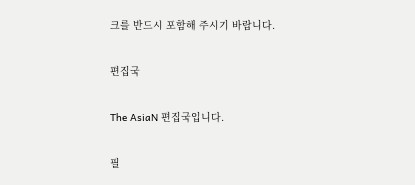크를 반드시 포함해 주시기 바랍니다.

편집국

The AsiaN 편집국입니다.

필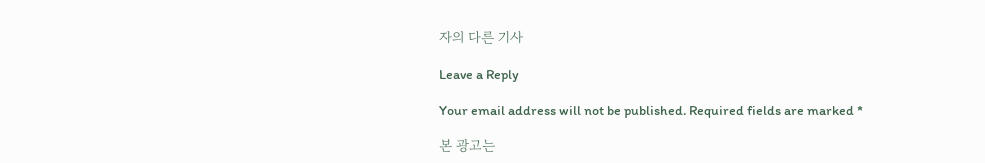자의 다른 기사

Leave a Reply

Your email address will not be published. Required fields are marked *

본 광고는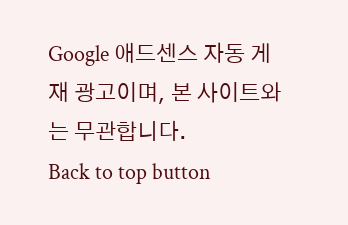Google 애드센스 자동 게재 광고이며, 본 사이트와는 무관합니다.
Back to top button